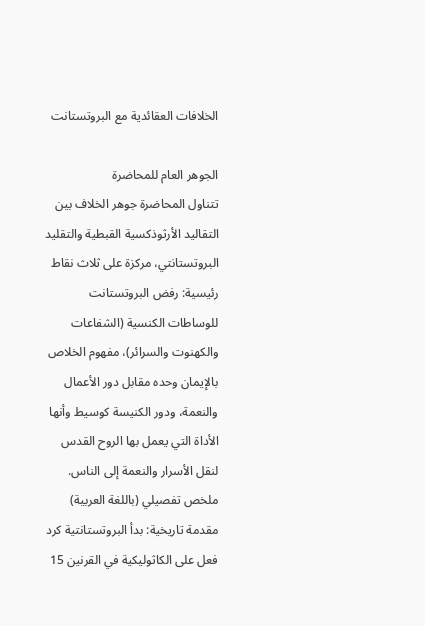الخلافات العقائدية مع البروتستانت

الجوهر العام للمحاضرة
تتناول المحاضرة جوهر الخلاف بين التقاليد الأرثوذكسية القبطية والتقليد البروتستانتي، مركزة على ثلاث نقاط رئيسية: رفض البروتستانت للوساطات الكنسية (الشفاعات والكهنوت والسرائر)، مفهوم الخلاص بالإيمان وحده مقابل دور الأعمال والنعمة، ودور الكنيسة كوسيط وأنها الأداة التي يعمل بها الروح القدس لنقل الأسرار والنعمة إلى الناس.
ملخص تفصيلي (باللغة العربية)
مقدمة تاريخية: بدأ البروتستانتية كرد فعل على الكاثوليكية في القرنين 15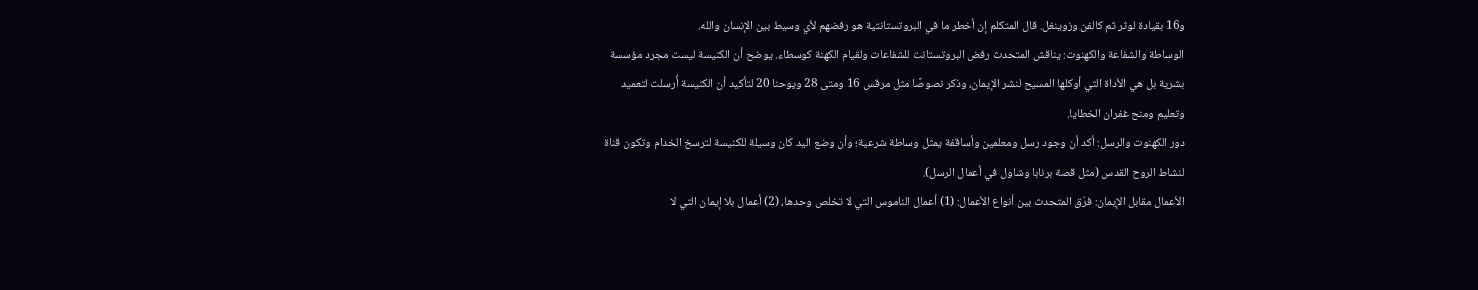و16 بقيادة لوثر ثم كالفن وزوينغل. قال المتكلم إن أخطر ما في البروتستانتية هو رفضهم لأي وسيط بين الإنسان والله.
الوساطة والشفاعة والكهنوت: يناقش المتحدث رفض البروتستانت للشفاعات ولقيام الكهنة كوسطاء. يوضح أن الكنيسة ليست مجرد مؤسسة بشرية بل هي الأداة التي أوكلها المسيح لنشر الإيمان، وذكر نصوصًا مثل مرقس 16 ومتى 28 ويوحنا 20 لتأكيد أن الكنيسة أُرسلت لتعميد وتعليم ومنح غفران الخطايا.
دور الكهنوت والرسل: أكد أن وجود رسل ومعلمين وأساقفة يمثل وساطة شرعية؛ وأن وضع اليد كان وسيلة للكنيسة لترسخ الخدام وتكون قناة لنشاط الروح القدس (مثل قصة برنابا وشاول في أعمال الرسل).
الأعمال مقابل الإيمان: فرّق المتحدث بين أنواع الأعمال: (1) أعمال الناموس التي لا تخلص وحدها، (2) أعمال بلا إيمان التي لا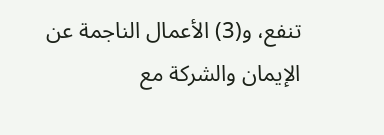تنفع، و(3) الأعمال الناجمة عن الإيمان والشركة مع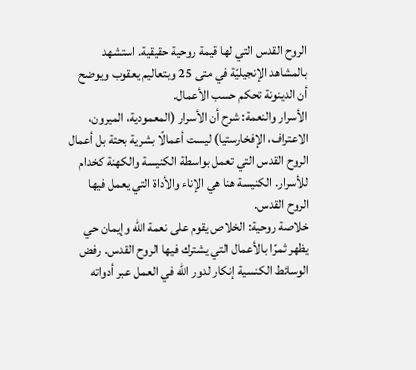الروح القدس التي لها قيمة روحية حقيقية. استشهد بالمشاهد الإنجيليّة في متى 25 وبتعاليم يعقوب ويوضح أن الدينونة تحكم حسب الأعمال.
الأسرار والنعمة: شرح أن الأسرار (المعمودية، الميرون، الاعتراف، الإفخارستيا) ليست أعمالًا بشرية بحتة بل أعمال الروح القدس التي تعمل بواسطة الكنيسة والكهنة كخدام للأسرار. الكنيسة هنا هي الإناء والأداة التي يعمل فيها الروح القدس.
خلاصة روحية: الخلاص يقوم على نعمة الله وإيمان حي يظهر ثمرًا بالأعمال التي يشترك فيها الروح القدس. رفض الوسائط الكنسية إنكار لدور الله في العمل عبر أدواته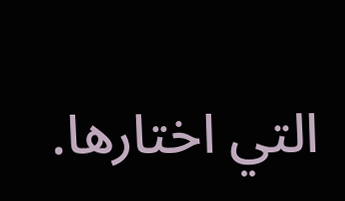التي اختارها.